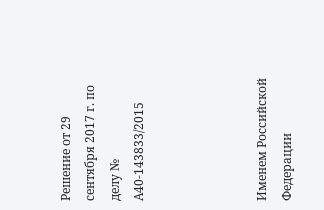Решение от 29 сентября 2017 г. по делу № А40-143833/2015




Именем Российской Федерации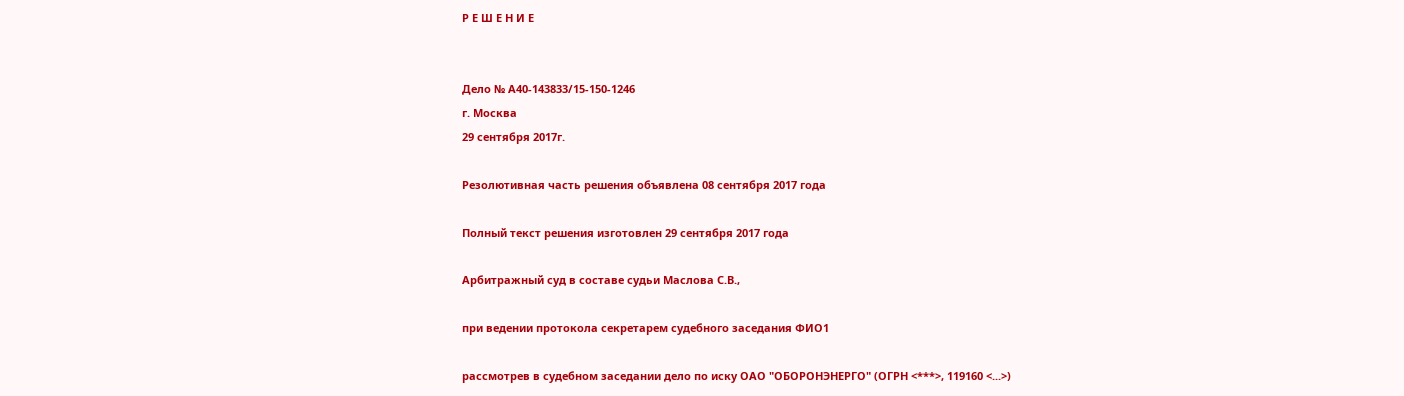Р Е Ш Е Н И Е


Дело № А40-143833/15-150-1246
г. Москва
29 сентября 2017г.

Резолютивная часть решения объявлена 08 сентября 2017 года

Полный текст решения изготовлен 29 сентября 2017 года

Арбитражный суд в составе судьи Маслова С.В.,

при ведении протокола секретарем судебного заседания ФИО1

рассмотрев в судебном заседании дело по иску ОАО "ОБОРОНЭНЕРГО" (ОГРН <***>, 119160 <...>)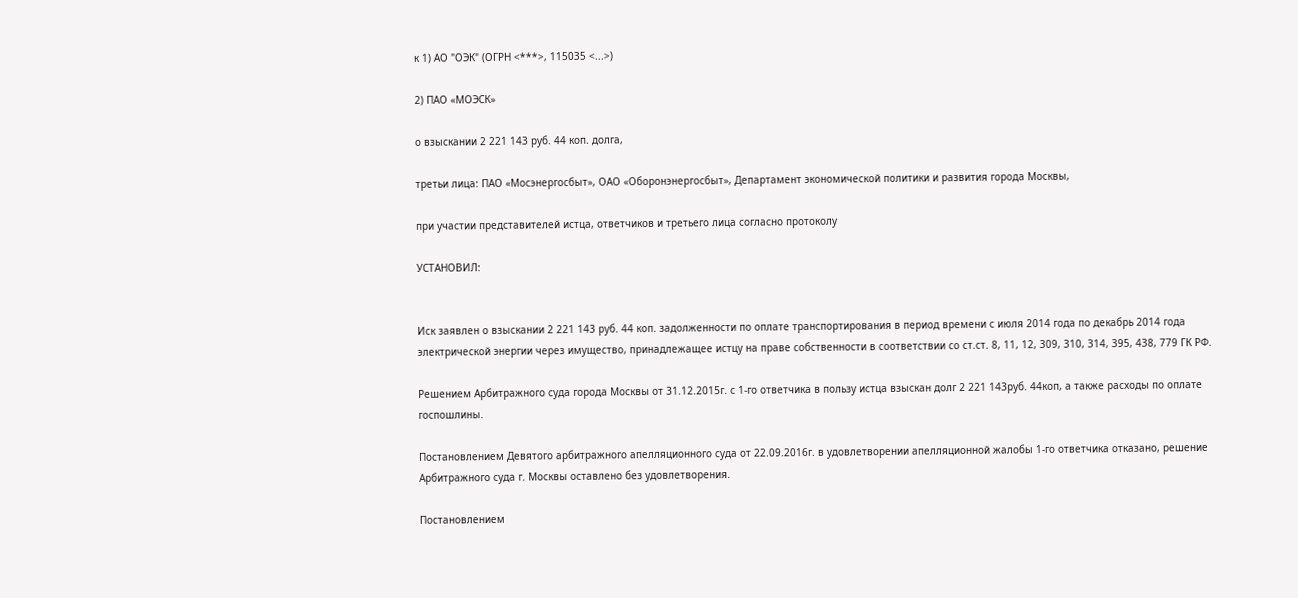к 1) АО "ОЭК" (ОГРН <***>, 115035 <...>)

2) ПАО «МОЭСК»

о взыскании 2 221 143 руб. 44 коп. долга,

третьи лица: ПАО «Мосэнергосбыт», ОАО «Оборонэнергосбыт», Департамент экономической политики и развития города Москвы,

при участии представителей истца, ответчиков и третьего лица согласно протоколу

УСТАНОВИЛ:


Иск заявлен о взыскании 2 221 143 руб. 44 коп. задолженности по оплате транспортирования в период времени с июля 2014 года по декабрь 2014 года электрической энергии через имущество, принадлежащее истцу на праве собственности в соответствии со ст.ст. 8, 11, 12, 309, 310, 314, 395, 438, 779 ГК РФ.

Решением Арбитражного суда города Москвы от 31.12.2015г. с 1-го ответчика в пользу истца взыскан долг 2 221 143руб. 44коп, а также расходы по оплате госпошлины.

Постановлением Девятого арбитражного апелляционного суда от 22.09.2016г. в удовлетворении апелляционной жалобы 1-го ответчика отказано, решение Арбитражного суда г. Москвы оставлено без удовлетворения.

Постановлением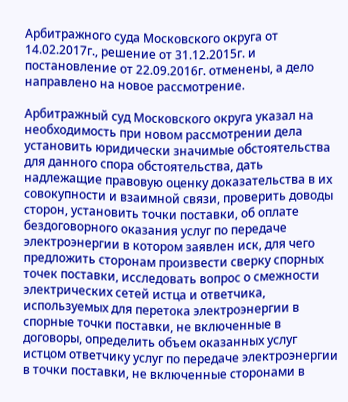Арбитражного суда Московского округа от 14.02.2017г., решение от 31.12.2015г. и постановление от 22.09.2016г. отменены, а дело направлено на новое рассмотрение.

Арбитражный суд Московского округа указал на необходимость при новом рассмотрении дела установить юридически значимые обстоятельства для данного спора обстоятельства, дать надлежащие правовую оценку доказательства в их совокупности и взаимной связи, проверить доводы сторон, установить точки поставки, об оплате бездоговорного оказания услуг по передаче электроэнергии в котором заявлен иск, для чего предложить сторонам произвести сверку спорных точек поставки, исследовать вопрос о смежности электрических сетей истца и ответчика, используемых для перетока электроэнергии в спорные точки поставки, не включенные в договоры, определить объем оказанных услуг истцом ответчику услуг по передаче электроэнергии в точки поставки, не включенные сторонами в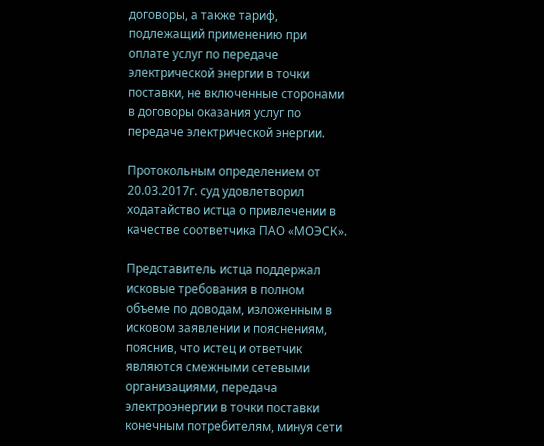договоры, а также тариф, подлежащий применению при оплате услуг по передаче электрической энергии в точки поставки, не включенные сторонами в договоры оказания услуг по передаче электрической энергии.

Протокольным определением от 20.03.2017г. суд удовлетворил ходатайство истца о привлечении в качестве соответчика ПАО «МОЭСК».

Представитель истца поддержал исковые требования в полном объеме по доводам, изложенным в исковом заявлении и пояснениям, пояснив, что истец и ответчик являются смежными сетевыми организациями, передача электроэнергии в точки поставки конечным потребителям, минуя сети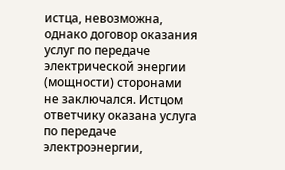истца, невозможна, однако договор оказания услуг по передаче электрической энергии (мощности) сторонами не заключался. Истцом ответчику оказана услуга по передаче электроэнергии,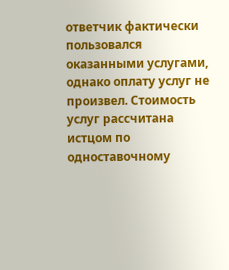ответчик фактически пользовался оказанными услугами, однако оплату услуг не произвел. Стоимость услуг рассчитана истцом по одноставочному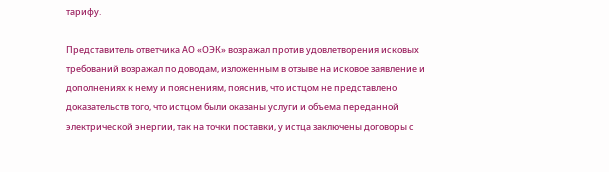тарифу.

Представитель ответчика АО «ОЭК» возражал против удовлетворения исковых требований возражал по доводам, изложенным в отзыве на исковое заявление и дополнениях к нему и пояснениям, пояснив, что истцом не представлено доказательств того, что истцом были оказаны услуги и объема переданной электрической энергии, так на точки поставки, у истца заключены договоры с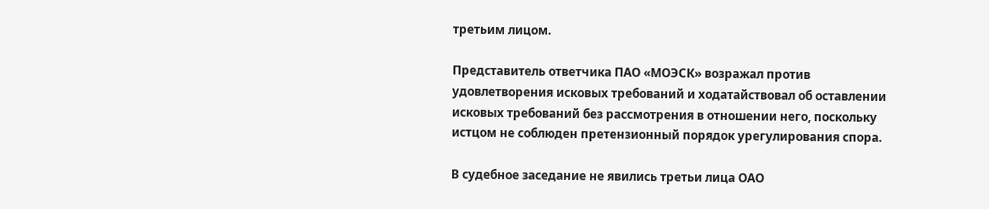третьим лицом.

Представитель ответчика ПАО «МОЭСК» возражал против удовлетворения исковых требований и ходатайствовал об оставлении исковых требований без рассмотрения в отношении него, поскольку истцом не соблюден претензионный порядок урегулирования спора.

В судебное заседание не явились третьи лица ОАО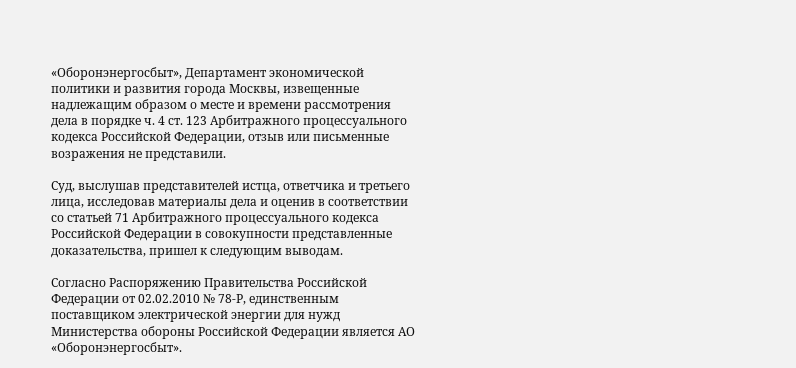«Оборонэнергосбыт», Департамент экономической политики и развития города Москвы, извещенные надлежащим образом о месте и времени рассмотрения дела в порядке ч. 4 ст. 123 Арбитражного процессуального кодекса Российской Федерации, отзыв или письменные возражения не представили.

Суд, выслушав представителей истца, ответчика и третьего лица, исследовав материалы дела и оценив в соответствии со статьей 71 Арбитражного процессуального кодекса Российской Федерации в совокупности представленные доказательства, пришел к следующим выводам.

Согласно Распоряжению Правительства Российской Федерации от 02.02.2010 № 78-Р, единственным поставщиком электрической энергии для нужд Министерства обороны Российской Федерации является АО «Оборонэнергосбыт».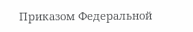Приказом Федеральной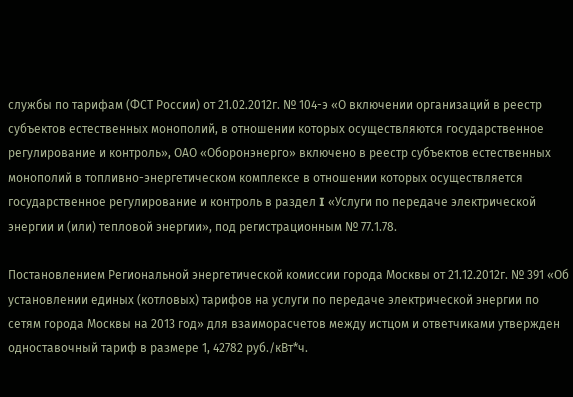службы по тарифам (ФСТ России) от 21.02.2012г. № 104-э «О включении организаций в реестр субъектов естественных монополий, в отношении которых осуществляются государственное регулирование и контроль», ОАО «Оборонэнерго» включено в реестр субъектов естественных монополий в топливно-энергетическом комплексе в отношении которых осуществляется государственное регулирование и контроль в раздел I «Услуги по передаче электрической энергии и (или) тепловой энергии», под регистрационным № 77.1.78.

Постановлением Региональной энергетической комиссии города Москвы от 21.12.2012г. № 391 «Об установлении единых (котловых) тарифов на услуги по передаче электрической энергии по сетям города Москвы на 2013 год» для взаиморасчетов между истцом и ответчиками утвержден одноставочный тариф в размере 1, 42782 руб./кВт*ч.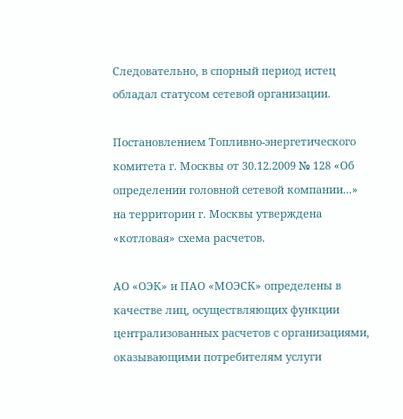Следовательно, в спорный период истец обладал статусом сетевой организации.

Постановлением Топливно-энергетического комитета г. Москвы от 30.12.2009 № 128 «Об определении головной сетевой компании...» на территории г. Москвы утверждена «котловая» схема расчетов.

АО «ОЭК» и ПАО «МОЭСК» определены в качестве лиц, осуществляющих функции централизованных расчетов с организациями, оказывающими потребителям услуги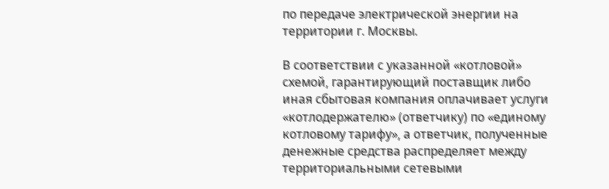по передаче электрической энергии на территории г. Москвы.

В соответствии с указанной «котловой» схемой, гарантирующий поставщик либо иная сбытовая компания оплачивает услуги «котлодержателю» (ответчику) по «единому котловому тарифу», а ответчик, полученные денежные средства распределяет между территориальными сетевыми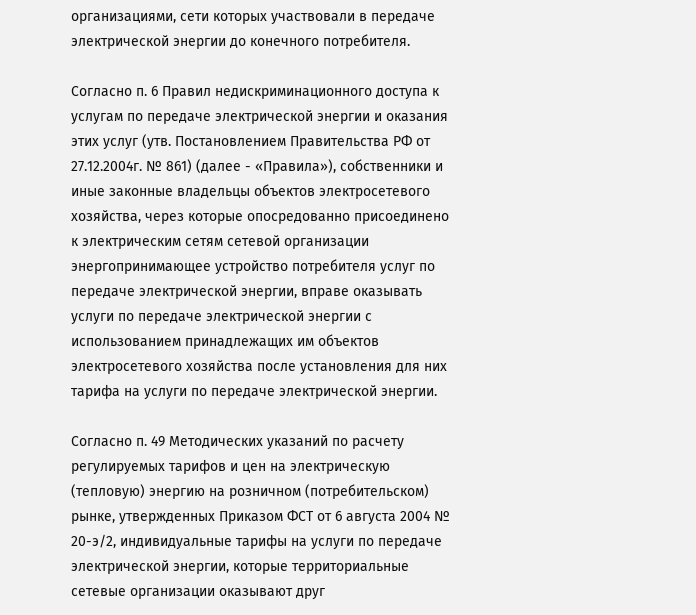организациями, сети которых участвовали в передаче электрической энергии до конечного потребителя.

Согласно п. 6 Правил недискриминационного доступа к услугам по передаче электрической энергии и оказания этих услуг (утв. Постановлением Правительства РФ от 27.12.2004г. № 861) (далее - «Правила»), собственники и иные законные владельцы объектов электросетевого хозяйства, через которые опосредованно присоединено к электрическим сетям сетевой организации энергопринимающее устройство потребителя услуг по передаче электрической энергии, вправе оказывать услуги по передаче электрической энергии с использованием принадлежащих им объектов электросетевого хозяйства после установления для них тарифа на услуги по передаче электрической энергии.

Согласно п. 49 Методических указаний по расчету регулируемых тарифов и цен на электрическую (тепловую) энергию на розничном (потребительском) рынке, утвержденных Приказом ФСТ от 6 августа 2004 № 20-э/2, индивидуальные тарифы на услуги по передаче электрической энергии, которые территориальные сетевые организации оказывают друг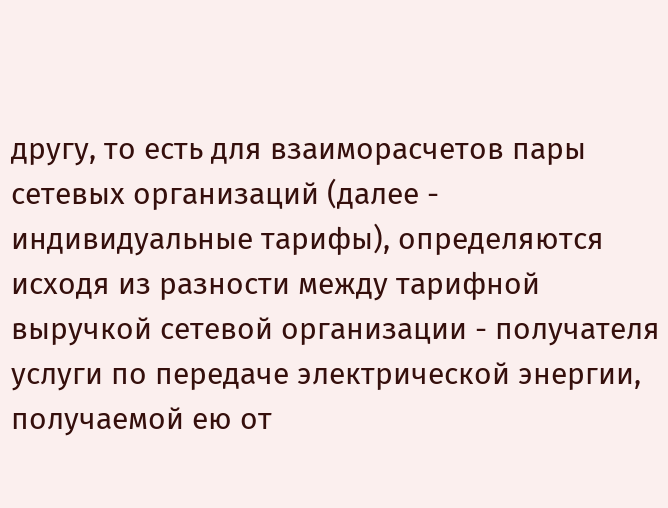другу, то есть для взаиморасчетов пары сетевых организаций (далее - индивидуальные тарифы), определяются исходя из разности между тарифной выручкой сетевой организации - получателя услуги по передаче электрической энергии, получаемой ею от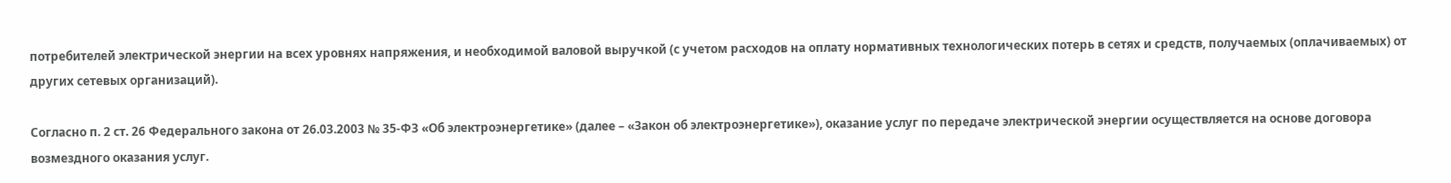потребителей электрической энергии на всех уровнях напряжения, и необходимой валовой выручкой (с учетом расходов на оплату нормативных технологических потерь в сетях и средств, получаемых (оплачиваемых) от других сетевых организаций).

Согласно п. 2 ст. 26 Федерального закона от 26.03.2003 № 35-ФЗ «Об электроэнергетике» (далее – «Закон об электроэнергетике»), оказание услуг по передаче электрической энергии осуществляется на основе договора возмездного оказания услуг.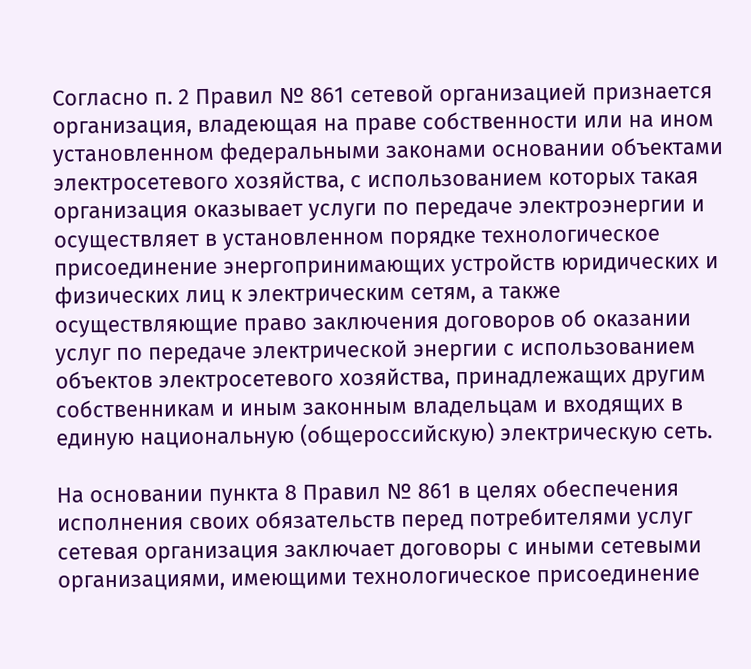Согласно п. 2 Правил № 861 сетевой организацией признается организация, владеющая на праве собственности или на ином установленном федеральными законами основании объектами электросетевого хозяйства, с использованием которых такая организация оказывает услуги по передаче электроэнергии и осуществляет в установленном порядке технологическое присоединение энергопринимающих устройств юридических и физических лиц к электрическим сетям, а также осуществляющие право заключения договоров об оказании услуг по передаче электрической энергии с использованием объектов электросетевого хозяйства, принадлежащих другим собственникам и иным законным владельцам и входящих в единую национальную (общероссийскую) электрическую сеть.

На основании пункта 8 Правил № 861 в целях обеспечения исполнения своих обязательств перед потребителями услуг сетевая организация заключает договоры с иными сетевыми организациями, имеющими технологическое присоединение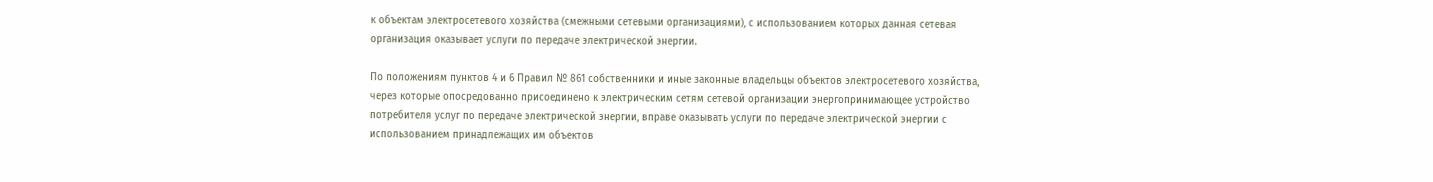к объектам электросетевого хозяйства (смежными сетевыми организациями), с использованием которых данная сетевая организация оказывает услуги по передаче электрической энергии.

По положениям пунктов 4 и 6 Правил № 861 собственники и иные законные владельцы объектов электросетевого хозяйства, через которые опосредованно присоединено к электрическим сетям сетевой организации энергопринимающее устройство потребителя услуг по передаче электрической энергии, вправе оказывать услуги по передаче электрической энергии с использованием принадлежащих им объектов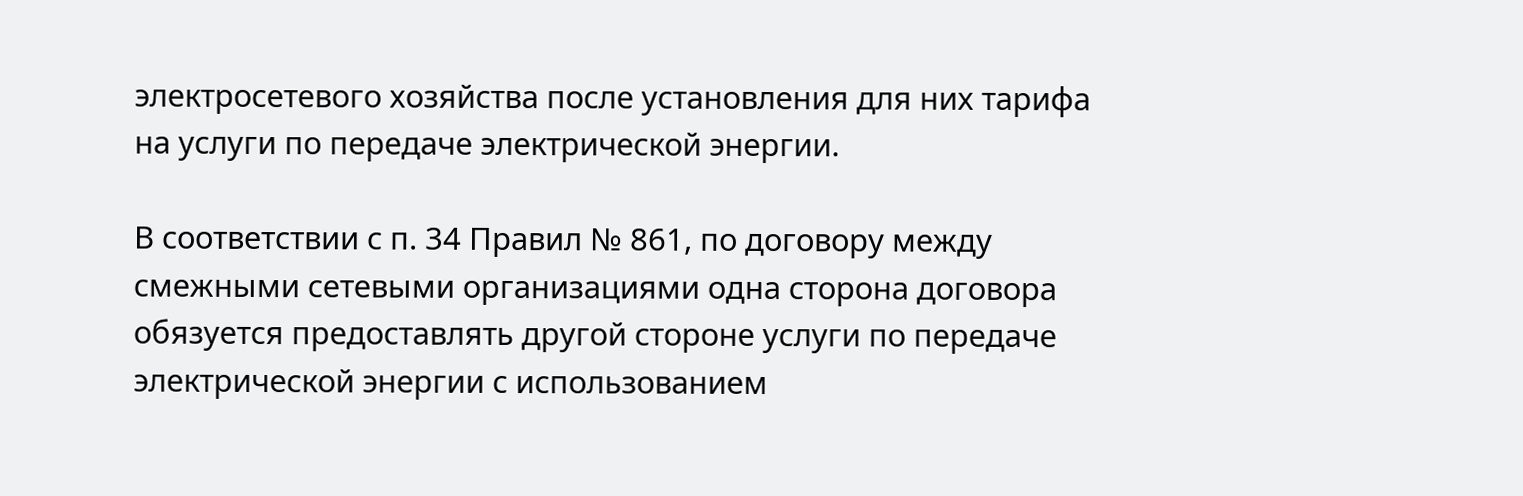электросетевого хозяйства после установления для них тарифа на услуги по передаче электрической энергии.

В соответствии с п. 34 Правил № 861, по договору между смежными сетевыми организациями одна сторона договора обязуется предоставлять другой стороне услуги по передаче электрической энергии с использованием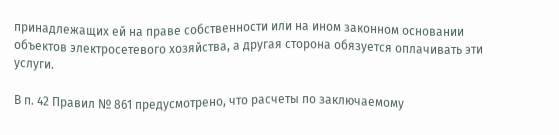принадлежащих ей на праве собственности или на ином законном основании объектов электросетевого хозяйства, а другая сторона обязуется оплачивать эти услуги.

В п. 42 Правил № 861 предусмотрено, что расчеты по заключаемому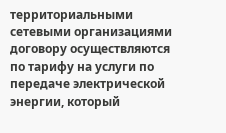территориальными сетевыми организациями договору осуществляются по тарифу на услуги по передаче электрической энергии, который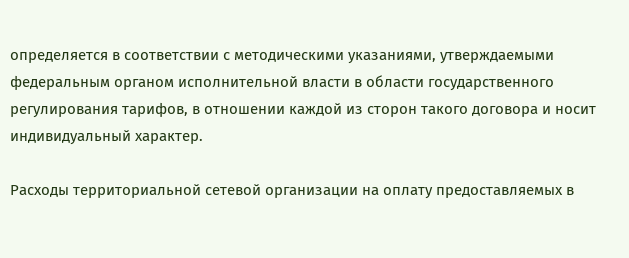определяется в соответствии с методическими указаниями, утверждаемыми федеральным органом исполнительной власти в области государственного регулирования тарифов, в отношении каждой из сторон такого договора и носит индивидуальный характер.

Расходы территориальной сетевой организации на оплату предоставляемых в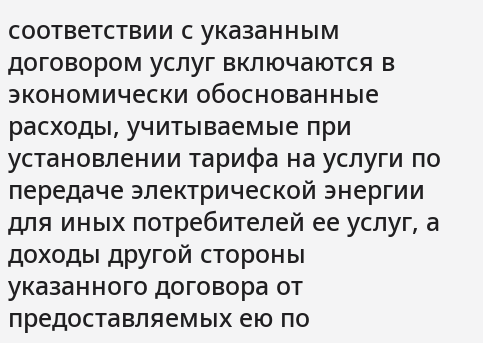соответствии с указанным договором услуг включаются в экономически обоснованные расходы, учитываемые при установлении тарифа на услуги по передаче электрической энергии для иных потребителей ее услуг, а доходы другой стороны указанного договора от предоставляемых ею по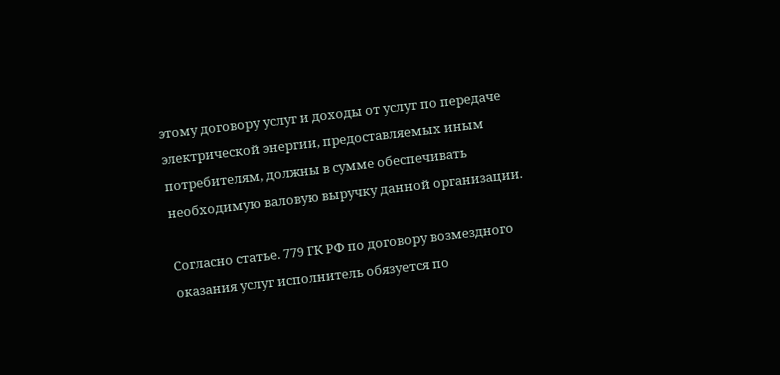этому договору услуг и доходы от услуг по передаче электрической энергии, предоставляемых иным потребителям, должны в сумме обеспечивать необходимую валовую выручку данной организации.

Согласно статье. 779 ГК РФ по договору возмездного оказания услуг исполнитель обязуется по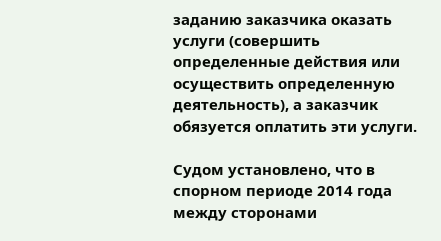заданию заказчика оказать услуги (совершить определенные действия или осуществить определенную деятельность), а заказчик обязуется оплатить эти услуги.

Судом установлено, что в спорном периоде 2014 года между сторонами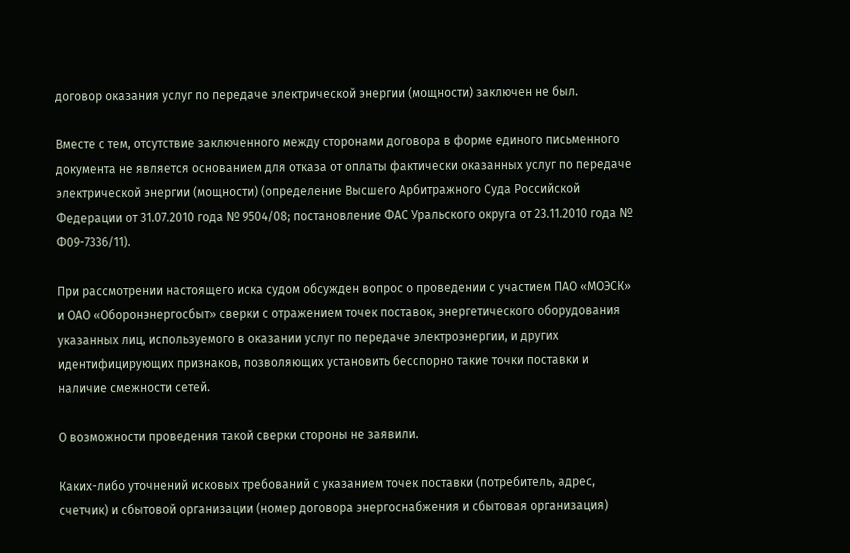договор оказания услуг по передаче электрической энергии (мощности) заключен не был.

Вместе с тем, отсутствие заключенного между сторонами договора в форме единого письменного документа не является основанием для отказа от оплаты фактически оказанных услуг по передаче электрической энергии (мощности) (определение Высшего Арбитражного Суда Российской Федерации от 31.07.2010 года № 9504/08; постановление ФАС Уральского округа от 23.11.2010 года № Ф09-7336/11).

При рассмотрении настоящего иска судом обсужден вопрос о проведении с участием ПАО «МОЭСК» и ОАО «Оборонэнергосбыт» сверки с отражением точек поставок, энергетического оборудования указанных лиц, используемого в оказании услуг по передаче электроэнергии, и других идентифицирующих признаков, позволяющих установить бесспорно такие точки поставки и наличие смежности сетей.

О возможности проведения такой сверки стороны не заявили.

Каких-либо уточнений исковых требований с указанием точек поставки (потребитель, адрес, счетчик) и сбытовой организации (номер договора энергоснабжения и сбытовая организация)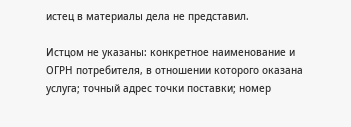истец в материалы дела не представил.

Истцом не указаны: конкретное наименование и ОГРН потребителя, в отношении которого оказана услуга; точный адрес точки поставки; номер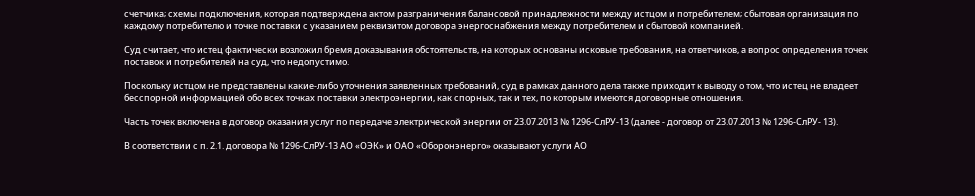счетчика; схемы подключения, которая подтверждена актом разграничения балансовой принадлежности между истцом и потребителем; сбытовая организация по каждому потребителю и точке поставки с указанием реквизитом договора энергоснабжения между потребителем и сбытовой компанией.

Суд считает, что истец фактически возложил бремя доказывания обстоятельств, на которых основаны исковые требования, на ответчиков, а вопрос определения точек поставок и потребителей на суд, что недопустимо.

Поскольку истцом не представлены какие-либо уточнения заявленных требований, суд в рамках данного дела также приходит к выводу о том, что истец не владеет бесспорной информацией обо всех точках поставки электроэнергии, как спорных, так и тех, по которым имеются договорные отношения.

Часть точек включена в договор оказания услуг по передаче электрической энергии от 23.07.2013 № 1296-СлРУ-13 (далее - договор от 23.07.2013 № 1296-СлРУ- 13).

В соответствии с п. 2.1. договора № 1296-СлРУ-13 АО «ОЭК» и ОАО «Оборонэнерго» оказывают услуги АО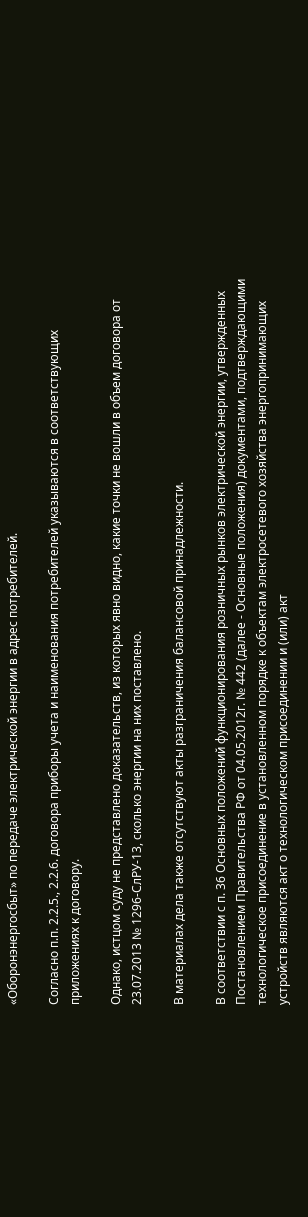«Оборонэнергосбыт» по передаче электрической энергии в адрес потребителей.

Согласно п.п. 2.2.5., 2.2.6. договора приборы учета и наименования потребителей указываются в соответствующих приложениях к договору.

Однако, истцом суду не представлено доказательств, из которых явно видно, какие точки не вошли в объем договора от 23.07.2013 № 1296-СлРУ-13, сколько энергии на них поставлено.

В материалах дела также отсутствуют акты разграничения балансовой принадлежности.

В соответствии с п. 36 Основных положений функционирования розничных рынков электрической энергии, утвержденных Постановлением Правительства РФ от 04.05.2012г. № 442 (далее - Основные положения) документами, подтверждающими технологическое присоединение в установленном порядке к объектам электросетевого хозяйства энергопринимающих устройств являются акт о технологическом присоединении и (или) акт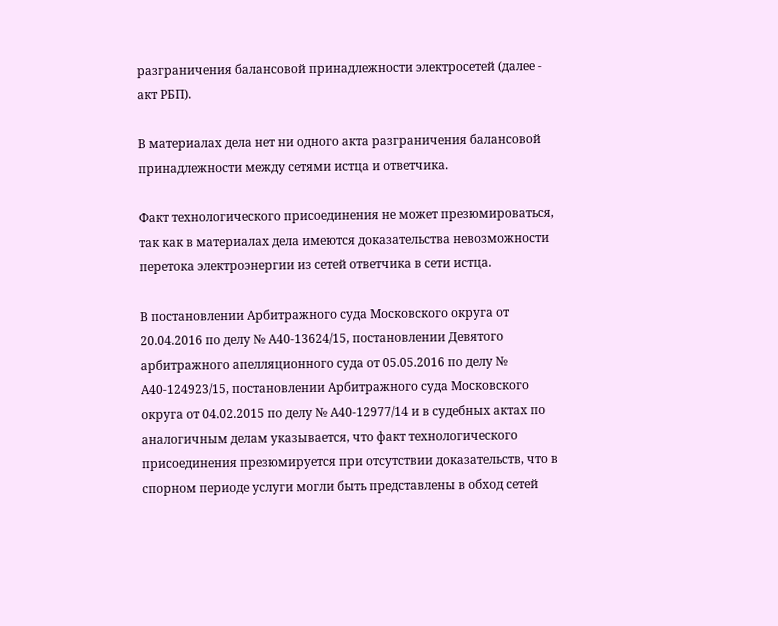разграничения балансовой принадлежности электросетей (далее - акт РБП).

В материалах дела нет ни одного акта разграничения балансовой принадлежности между сетями истца и ответчика.

Факт технологического присоединения не может презюмироваться, так как в материалах дела имеются доказательства невозможности перетока электроэнергии из сетей ответчика в сети истца.

В постановлении Арбитражного суда Московского округа от 20.04.2016 по делу № А40-13624/15, постановлении Девятого арбитражного апелляционного суда от 05.05.2016 по делу № А40-124923/15, постановлении Арбитражного суда Московского округа от 04.02.2015 по делу № А40-12977/14 и в судебных актах по аналогичным делам указывается, что факт технологического присоединения презюмируется при отсутствии доказательств, что в спорном периоде услуги могли быть представлены в обход сетей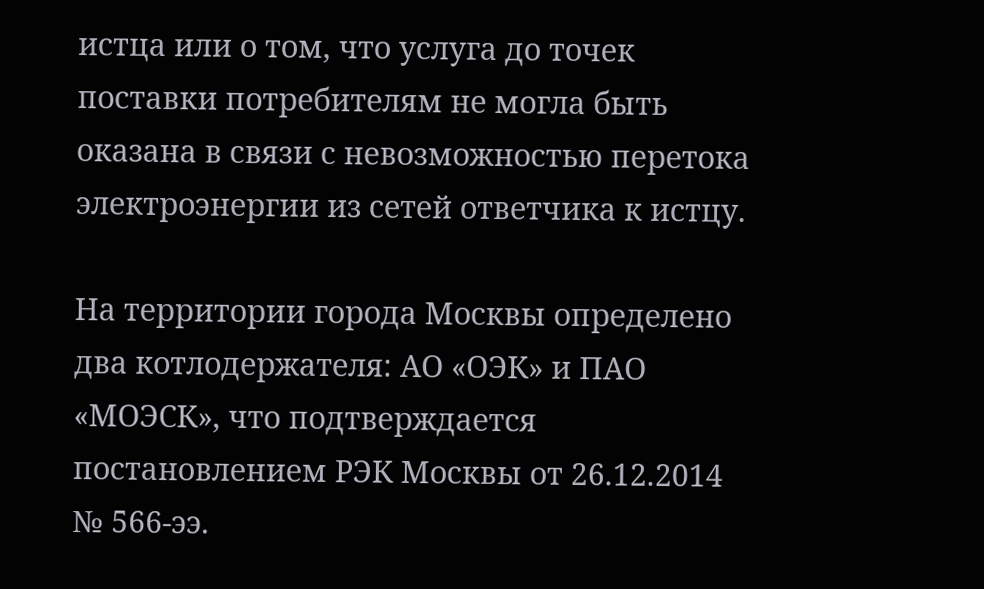истца или о том, что услуга до точек поставки потребителям не могла быть оказана в связи с невозможностью перетока электроэнергии из сетей ответчика к истцу.

На территории города Москвы определено два котлодержателя: АО «ОЭК» и ПАО «МОЭСК», что подтверждается постановлением РЭК Москвы от 26.12.2014 № 566-ээ.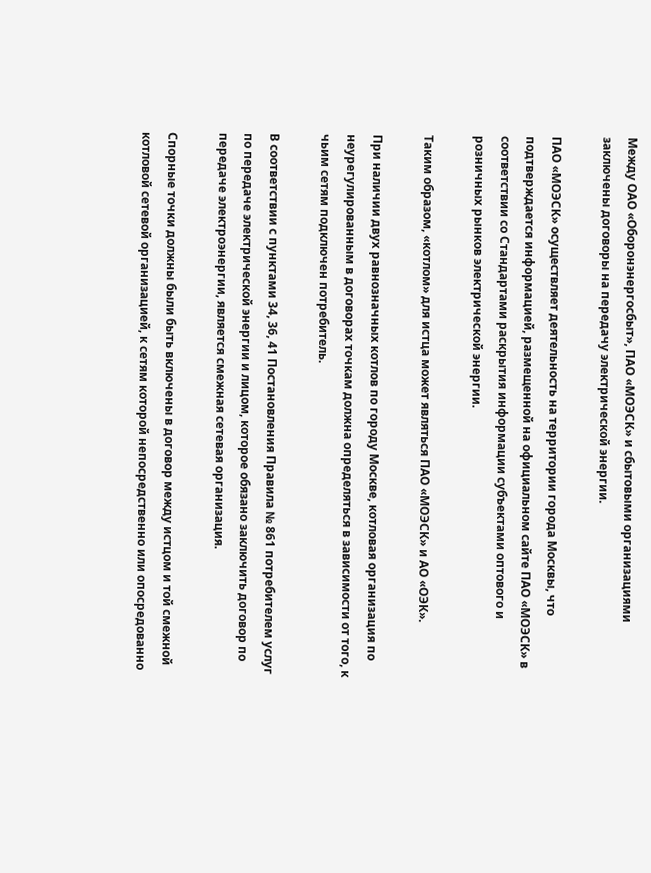Между ОАО «Оборонэнергосбыт», ПАО «МОЭСК» и сбытовыми организациями заключены договоры на передачу электрической энергии.

ПАО «МОЭСК» осуществляет деятельность на территории города Москвы, что подтверждается информацией, размещенной на официальном сайте ПАО «МОЭСК» в соответствии со Стандартами раскрытия информации субъектами оптового и розничных рынков электрической энергии.

Таким образом, «котлом» для истца может являться ПАО «МОЭСК» и АО «ОЭК».

При наличии двух равнозначных котлов по городу Москве, котловая организация по неурегулированным в договорах точкам должна определяться в зависимости от того, к чьим сетям подключен потребитель.

В соответствии с пунктами 34, 36, 41 Постановления Правила № 861 потребителем услуг по передаче электрической энергии и лицом, которое обязано заключить договор по передаче электроэнергии, является смежная сетевая организация.

Спорные точки должны были быть включены в договор между истцом и той смежной котловой сетевой организацией, к сетям которой непосредственно или опосредованно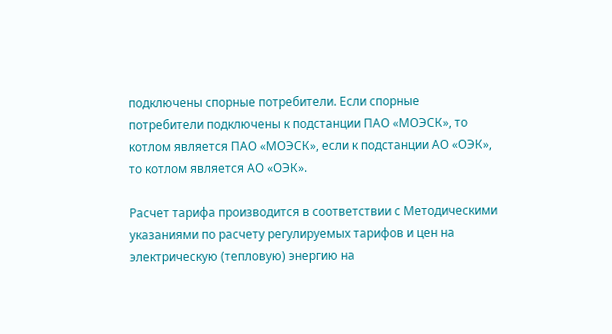подключены спорные потребители. Если спорные потребители подключены к подстанции ПАО «МОЭСК», то котлом является ПАО «МОЭСК», если к подстанции АО «ОЭК», то котлом является АО «ОЭК».

Расчет тарифа производится в соответствии с Методическими указаниями по расчету регулируемых тарифов и цен на электрическую (тепловую) энергию на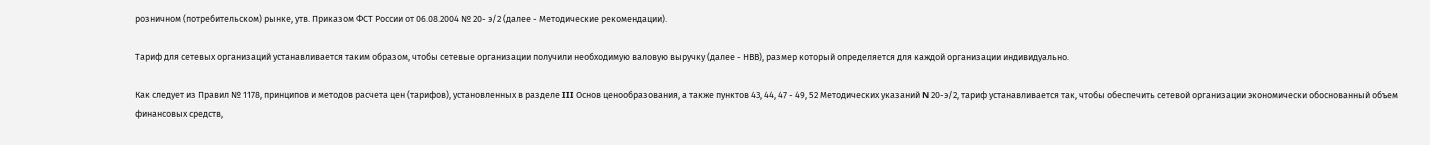розничном (потребительском) рынке, утв. Приказом ФСТ России от 06.08.2004 № 20- э/2 (далее - Методические рекомендации).

Тариф для сетевых организаций устанавливается таким образом, чтобы сетевые организации получили необходимую валовую выручку (далее - НВВ), размер который определяется для каждой организации индивидуально.

Как следует из Правил № 1178, принципов и методов расчета цен (тарифов), установленных в разделе III Основ ценообразования, а также пунктов 43, 44, 47 - 49, 52 Методических указаний N 20-э/2, тариф устанавливается так, чтобы обеспечить сетевой организации экономически обоснованный объем финансовых средств,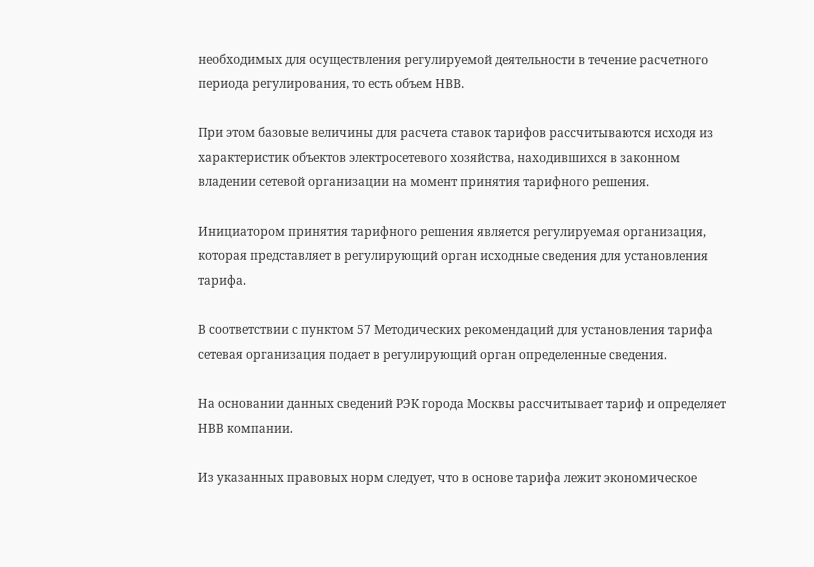необходимых для осуществления регулируемой деятельности в течение расчетного периода регулирования, то есть объем НВВ.

При этом базовые величины для расчета ставок тарифов рассчитываются исходя из характеристик объектов электросетевого хозяйства, находившихся в законном владении сетевой организации на момент принятия тарифного решения.

Инициатором принятия тарифного решения является регулируемая организация, которая представляет в регулирующий орган исходные сведения для установления тарифа.

В соответствии с пунктом 57 Методических рекомендаций для установления тарифа сетевая организация подает в регулирующий орган определенные сведения.

На основании данных сведений РЭК города Москвы рассчитывает тариф и определяет НВВ компании.

Из указанных правовых норм следует, что в основе тарифа лежит экономическое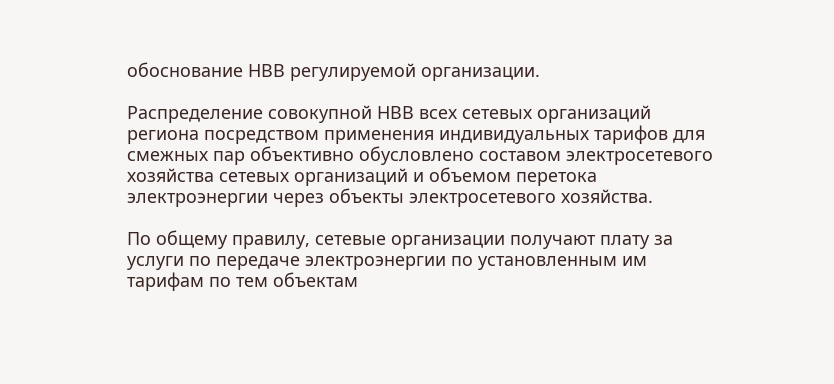обоснование НВВ регулируемой организации.

Распределение совокупной НВВ всех сетевых организаций региона посредством применения индивидуальных тарифов для смежных пар объективно обусловлено составом электросетевого хозяйства сетевых организаций и объемом перетока электроэнергии через объекты электросетевого хозяйства.

По общему правилу, сетевые организации получают плату за услуги по передаче электроэнергии по установленным им тарифам по тем объектам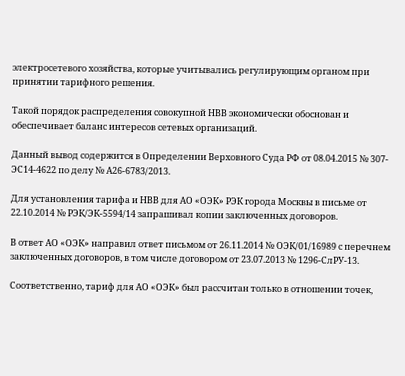электросетевого хозяйства, которые учитывались регулирующим органом при принятии тарифного решения.

Такой порядок распределения совокупной НВВ экономически обоснован и обеспечивает баланс интересов сетевых организаций.

Данный вывод содержится в Определении Верховного Суда РФ от 08.04.2015 № 307-ЭС14-4622 по делу № А26-6783/2013.

Для установления тарифа и НВВ для АО «ОЭК» РЭК города Москвы в письме от 22.10.2014 № РЭК/ЭК-5594/14 запрашивал копии заключенных договоров.

В ответ АО «ОЭК» направил ответ письмом от 26.11.2014 № ОЭК/01/16989 с перечнем заключенных договоров, в том числе договором от 23.07.2013 № 1296-СлРУ-13.

Соответственно, тариф для АО «ОЭК» был рассчитан только в отношении точек,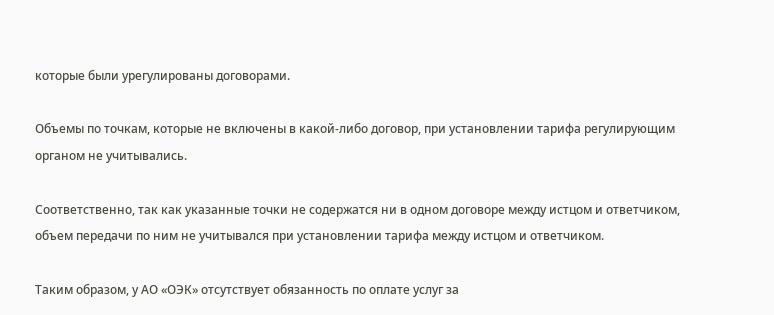которые были урегулированы договорами.

Объемы по точкам, которые не включены в какой-либо договор, при установлении тарифа регулирующим органом не учитывались.

Соответственно, так как указанные точки не содержатся ни в одном договоре между истцом и ответчиком, объем передачи по ним не учитывался при установлении тарифа между истцом и ответчиком.

Таким образом, у АО «ОЭК» отсутствует обязанность по оплате услуг за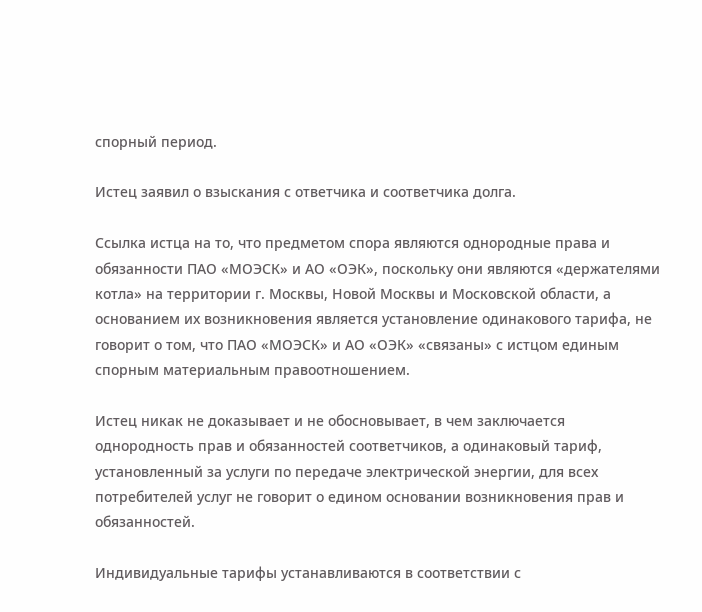спорный период.

Истец заявил о взыскания с ответчика и соответчика долга.

Ссылка истца на то, что предметом спора являются однородные права и обязанности ПАО «МОЭСК» и АО «ОЭК», поскольку они являются «держателями котла» на территории г. Москвы, Новой Москвы и Московской области, а основанием их возникновения является установление одинакового тарифа, не говорит о том, что ПАО «МОЭСК» и АО «ОЭК» «связаны» с истцом единым спорным материальным правоотношением.

Истец никак не доказывает и не обосновывает, в чем заключается однородность прав и обязанностей соответчиков, а одинаковый тариф, установленный за услуги по передаче электрической энергии, для всех потребителей услуг не говорит о едином основании возникновения прав и обязанностей.

Индивидуальные тарифы устанавливаются в соответствии с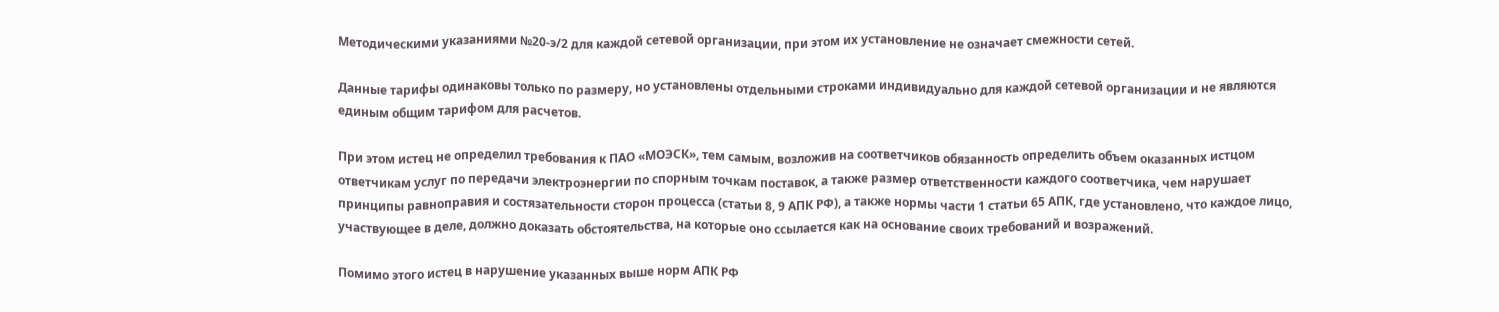Методическими указаниями №20-э/2 для каждой сетевой организации, при этом их установление не означает смежности сетей.

Данные тарифы одинаковы только по размеру, но установлены отдельными строками индивидуально для каждой сетевой организации и не являются единым общим тарифом для расчетов.

При этом истец не определил требования к ПАО «МОЭСК», тем самым, возложив на соответчиков обязанность определить объем оказанных истцом ответчикам услуг по передачи электроэнергии по спорным точкам поставок, а также размер ответственности каждого соответчика, чем нарушает принципы равноправия и состязательности сторон процесса (статьи 8, 9 АПК РФ), а также нормы части 1 статьи 65 АПК, где установлено, что каждое лицо, участвующее в деле, должно доказать обстоятельства, на которые оно ссылается как на основание своих требований и возражений.

Помимо этого истец в нарушение указанных выше норм АПК РФ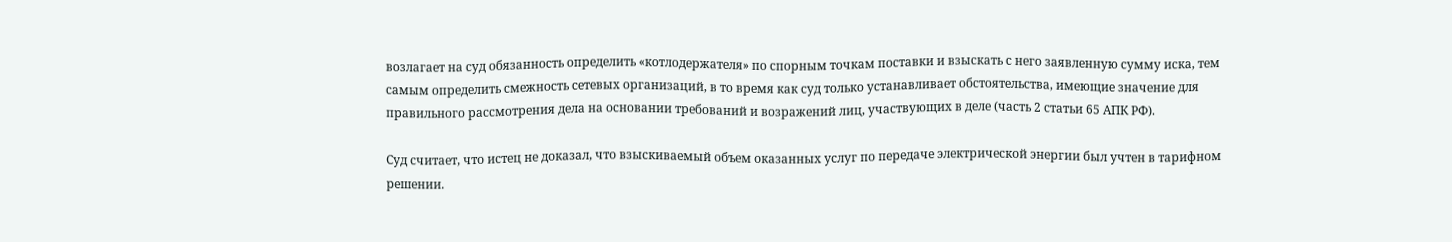возлагает на суд обязанность определить «котлодержателя» по спорным точкам поставки и взыскать с него заявленную сумму иска, тем самым определить смежность сетевых организаций, в то время как суд только устанавливает обстоятельства, имеющие значение для правильного рассмотрения дела на основании требований и возражений лиц, участвующих в деле (часть 2 статьи 65 АПК РФ).

Суд считает, что истец не доказал, что взыскиваемый объем оказанных услуг по передаче электрической энергии был учтен в тарифном решении.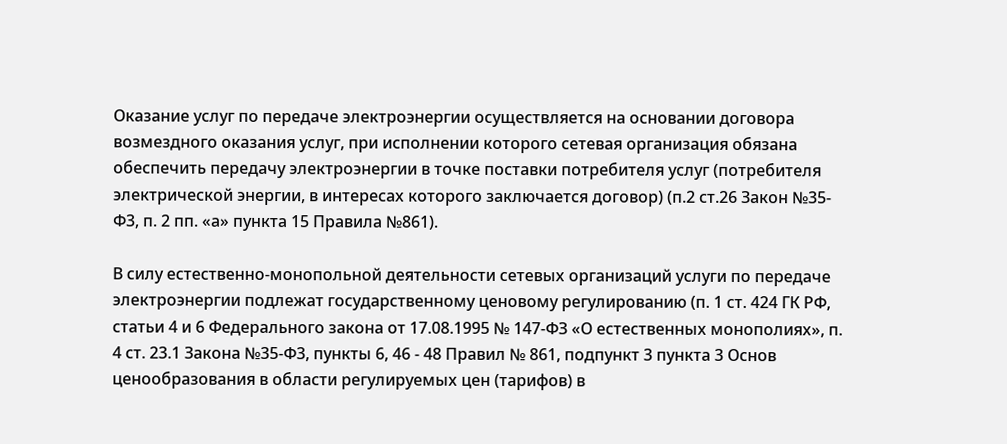Оказание услуг по передаче электроэнергии осуществляется на основании договора возмездного оказания услуг, при исполнении которого сетевая организация обязана обеспечить передачу электроэнергии в точке поставки потребителя услуг (потребителя электрической энергии, в интересах которого заключается договор) (п.2 ст.26 Закон №35-Ф3, п. 2 пп. «а» пункта 15 Правила №861).

В силу естественно-монопольной деятельности сетевых организаций услуги по передаче электроэнергии подлежат государственному ценовому регулированию (п. 1 ст. 424 ГК РФ, статьи 4 и 6 Федерального закона от 17.08.1995 № 147-ФЗ «О естественных монополиях», п. 4 ст. 23.1 Закона №35-Ф3, пункты 6, 46 - 48 Правил № 861, подпункт 3 пункта 3 Основ ценообразования в области регулируемых цен (тарифов) в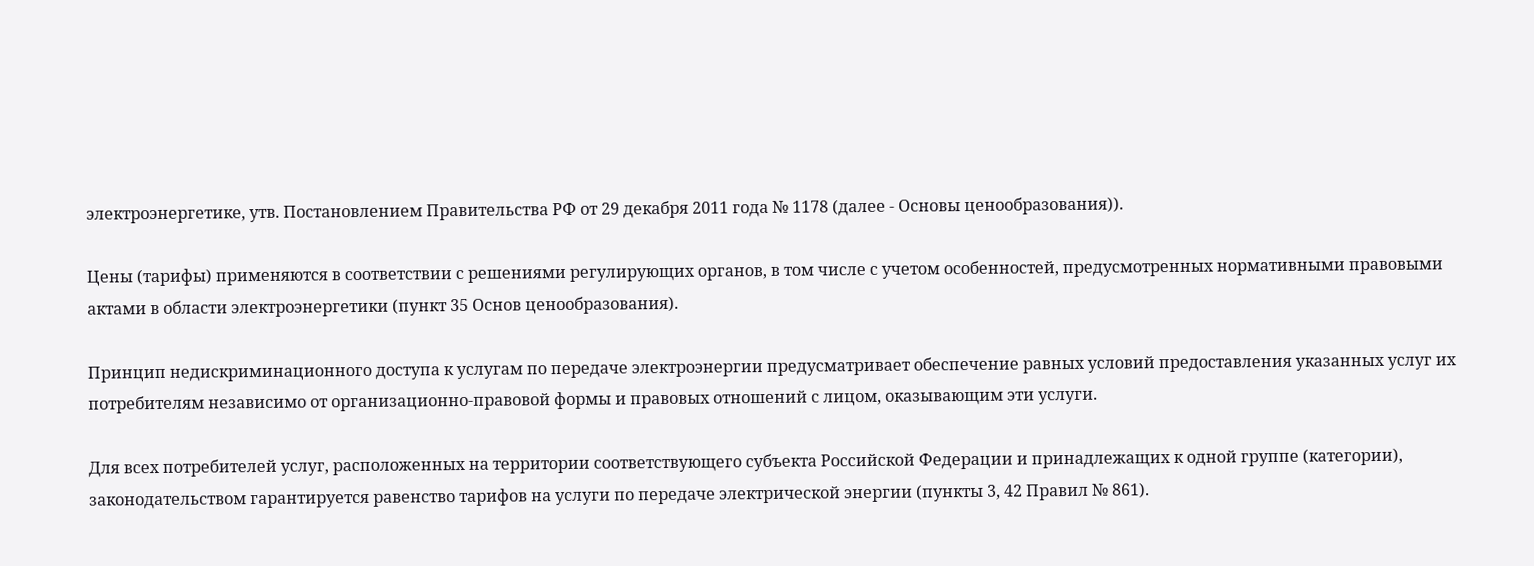электроэнергетике, утв. Постановлением Правительства РФ от 29 декабря 2011 года № 1178 (далее - Основы ценообразования)).

Цены (тарифы) применяются в соответствии с решениями регулирующих органов, в том числе с учетом особенностей, предусмотренных нормативными правовыми актами в области электроэнергетики (пункт 35 Основ ценообразования).

Принцип недискриминационного доступа к услугам по передаче электроэнергии предусматривает обеспечение равных условий предоставления указанных услуг их потребителям независимо от организационно-правовой формы и правовых отношений с лицом, оказывающим эти услуги.

Для всех потребителей услуг, расположенных на территории соответствующего субъекта Российской Федерации и принадлежащих к одной группе (категории), законодательством гарантируется равенство тарифов на услуги по передаче электрической энергии (пункты 3, 42 Правил № 861).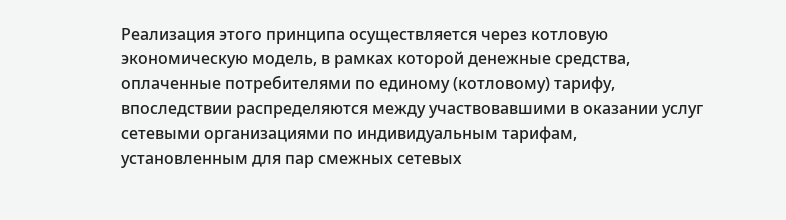Реализация этого принципа осуществляется через котловую экономическую модель, в рамках которой денежные средства, оплаченные потребителями по единому (котловому) тарифу, впоследствии распределяются между участвовавшими в оказании услуг сетевыми организациями по индивидуальным тарифам, установленным для пар смежных сетевых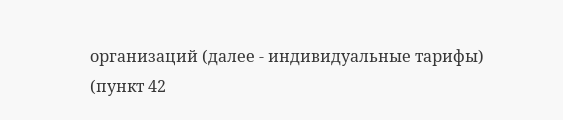организаций (далее - индивидуальные тарифы) (пункт 42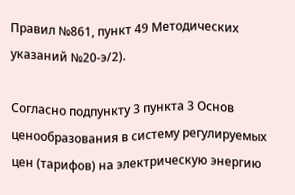Правил №861, пункт 49 Методических указаний №20-э/2).

Согласно подпункту 3 пункта 3 Основ ценообразования в систему регулируемых цен (тарифов) на электрическую энергию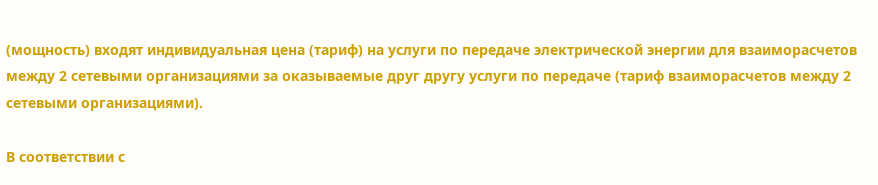(мощность) входят индивидуальная цена (тариф) на услуги по передаче электрической энергии для взаиморасчетов между 2 сетевыми организациями за оказываемые друг другу услуги по передаче (тариф взаиморасчетов между 2 сетевыми организациями).

В соответствии с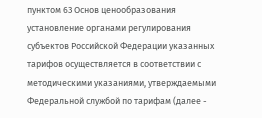пунктом 63 Основ ценообразования установление органами регулирования субъектов Российской Федерации указанных тарифов осуществляется в соответствии с методическими указаниями, утверждаемыми Федеральной службой по тарифам (далее -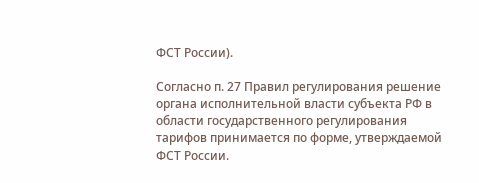ФСТ России).

Согласно п. 27 Правил регулирования решение органа исполнительной власти субъекта РФ в области государственного регулирования тарифов принимается по форме, утверждаемой ФСТ России.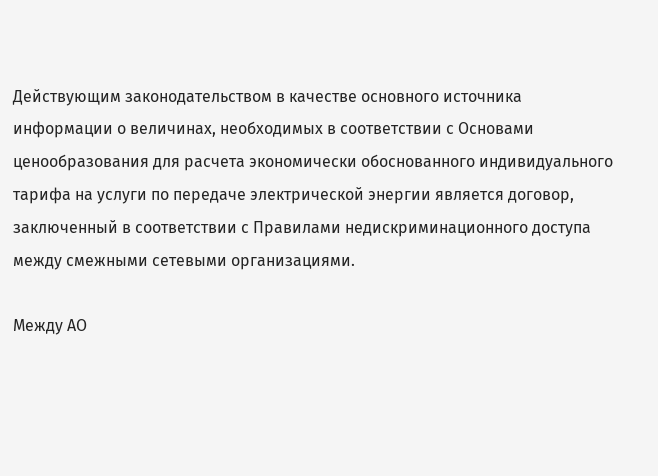Действующим законодательством в качестве основного источника информации о величинах, необходимых в соответствии с Основами ценообразования для расчета экономически обоснованного индивидуального тарифа на услуги по передаче электрической энергии является договор, заключенный в соответствии с Правилами недискриминационного доступа между смежными сетевыми организациями.

Между АО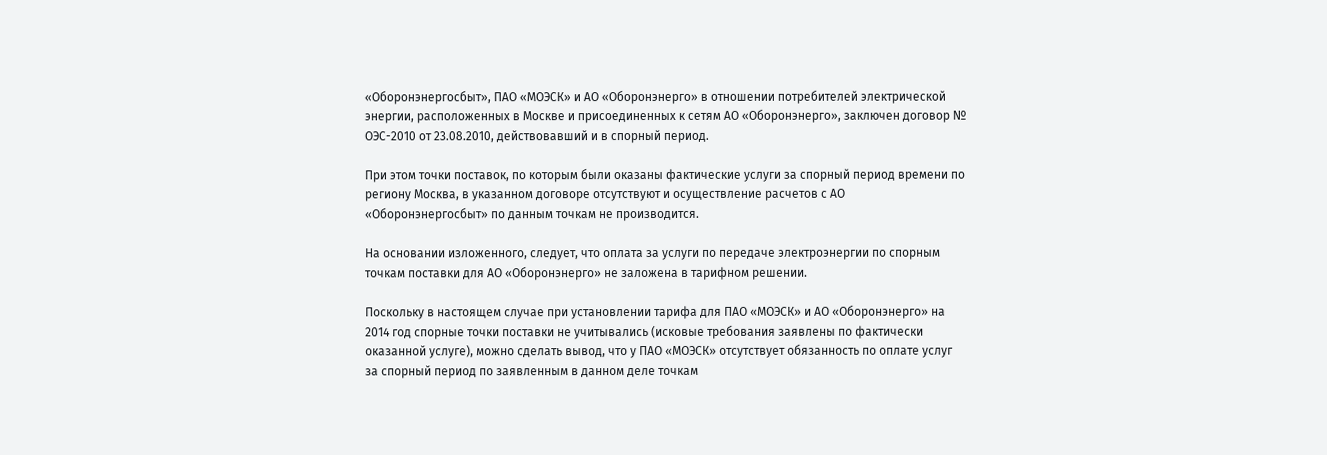«Оборонэнергосбыт», ПАО «МОЭСК» и АО «Оборонэнерго» в отношении потребителей электрической энергии, расположенных в Москве и присоединенных к сетям АО «Оборонэнерго», заключен договор № ОЭС-2010 от 23.08.2010, действовавший и в спорный период.

При этом точки поставок, по которым были оказаны фактические услуги за спорный период времени по региону Москва, в указанном договоре отсутствуют и осуществление расчетов с АО «Оборонэнергосбыт» по данным точкам не производится.

На основании изложенного, следует, что оплата за услуги по передаче электроэнергии по спорным точкам поставки для АО «Оборонэнерго» не заложена в тарифном решении.

Поскольку в настоящем случае при установлении тарифа для ПАО «МОЭСК» и АО «Оборонэнерго» на 2014 год спорные точки поставки не учитывались (исковые требования заявлены по фактически оказанной услуге), можно сделать вывод, что у ПАО «МОЭСК» отсутствует обязанность по оплате услуг за спорный период по заявленным в данном деле точкам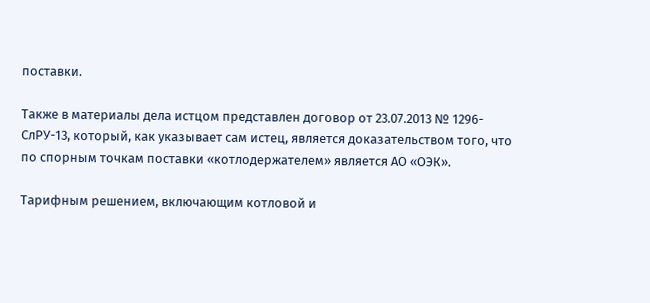поставки.

Также в материалы дела истцом представлен договор от 23.07.2013 № 1296- СлРУ-13, который, как указывает сам истец, является доказательством того, что по спорным точкам поставки «котлодержателем» является АО «ОЭК».

Тарифным решением, включающим котловой и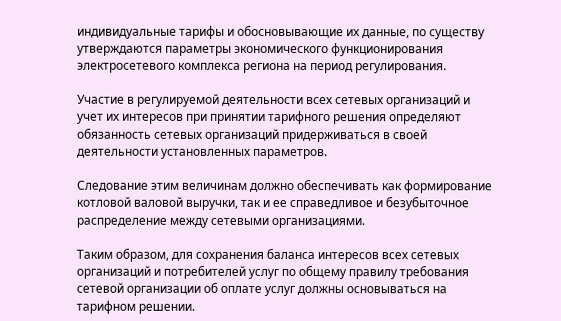индивидуальные тарифы и обосновывающие их данные, по существу утверждаются параметры экономического функционирования электросетевого комплекса региона на период регулирования.

Участие в регулируемой деятельности всех сетевых организаций и учет их интересов при принятии тарифного решения определяют обязанность сетевых организаций придерживаться в своей деятельности установленных параметров.

Следование этим величинам должно обеспечивать как формирование котловой валовой выручки, так и ее справедливое и безубыточное распределение между сетевыми организациями.

Таким образом, для сохранения баланса интересов всех сетевых организаций и потребителей услуг по общему правилу требования сетевой организации об оплате услуг должны основываться на тарифном решении.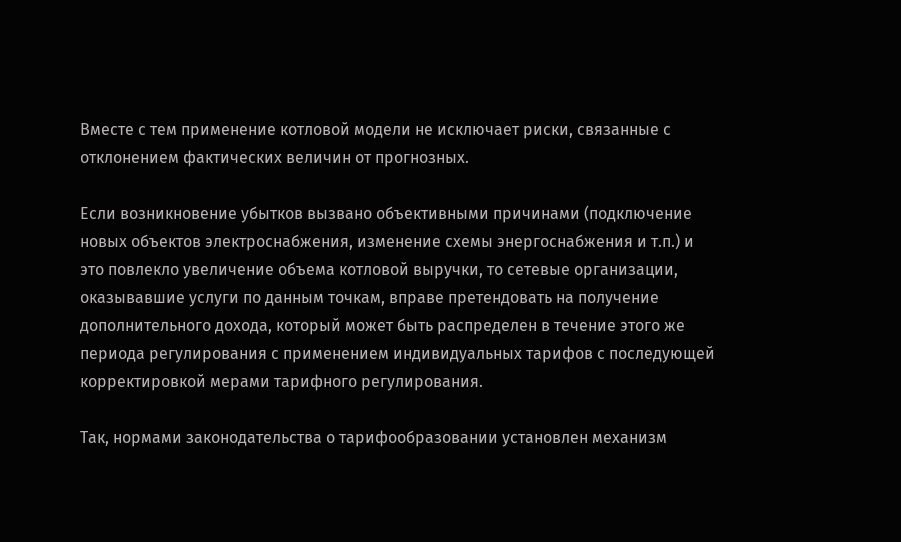Вместе с тем применение котловой модели не исключает риски, связанные с отклонением фактических величин от прогнозных.

Если возникновение убытков вызвано объективными причинами (подключение новых объектов электроснабжения, изменение схемы энергоснабжения и т.п.) и это повлекло увеличение объема котловой выручки, то сетевые организации, оказывавшие услуги по данным точкам, вправе претендовать на получение дополнительного дохода, который может быть распределен в течение этого же периода регулирования с применением индивидуальных тарифов с последующей корректировкой мерами тарифного регулирования.

Так, нормами законодательства о тарифообразовании установлен механизм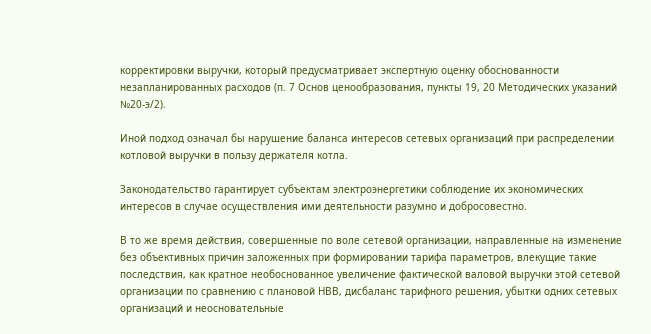корректировки выручки, который предусматривает экспертную оценку обоснованности незапланированных расходов (п. 7 Основ ценообразования, пункты 19, 20 Методических указаний №20-э/2).

Иной подход означал бы нарушение баланса интересов сетевых организаций при распределении котловой выручки в пользу держателя котла.

Законодательство гарантирует субъектам электроэнергетики соблюдение их экономических интересов в случае осуществления ими деятельности разумно и добросовестно.

В то же время действия, совершенные по воле сетевой организации, направленные на изменение без объективных причин заложенных при формировании тарифа параметров, влекущие такие последствия, как кратное необоснованное увеличение фактической валовой выручки этой сетевой организации по сравнению с плановой НВВ, дисбаланс тарифного решения, убытки одних сетевых организаций и неосновательные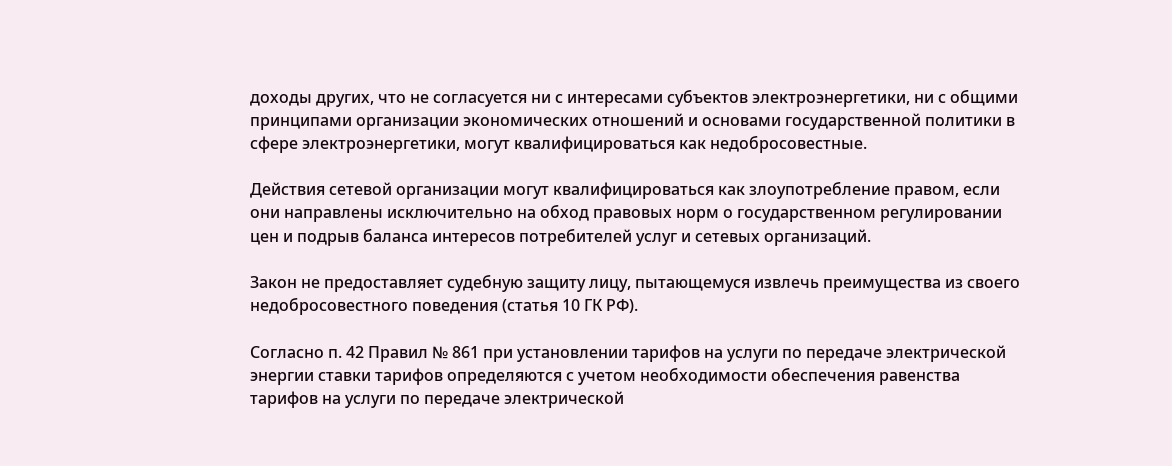доходы других, что не согласуется ни с интересами субъектов электроэнергетики, ни с общими принципами организации экономических отношений и основами государственной политики в сфере электроэнергетики, могут квалифицироваться как недобросовестные.

Действия сетевой организации могут квалифицироваться как злоупотребление правом, если они направлены исключительно на обход правовых норм о государственном регулировании цен и подрыв баланса интересов потребителей услуг и сетевых организаций.

Закон не предоставляет судебную защиту лицу, пытающемуся извлечь преимущества из своего недобросовестного поведения (статья 10 ГК РФ).

Согласно п. 42 Правил № 861 при установлении тарифов на услуги по передаче электрической энергии ставки тарифов определяются с учетом необходимости обеспечения равенства тарифов на услуги по передаче электрической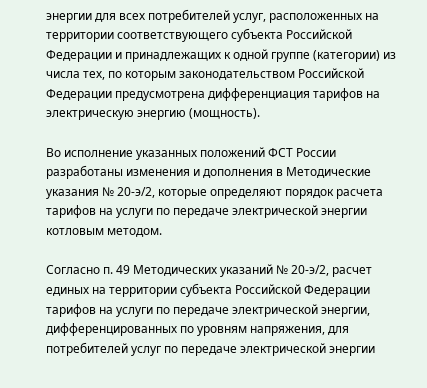энергии для всех потребителей услуг, расположенных на территории соответствующего субъекта Российской Федерации и принадлежащих к одной группе (категории) из числа тех, по которым законодательством Российской Федерации предусмотрена дифференциация тарифов на электрическую энергию (мощность).

Во исполнение указанных положений ФСТ России разработаны изменения и дополнения в Методические указания № 20-э/2, которые определяют порядок расчета тарифов на услуги по передаче электрической энергии котловым методом.

Согласно п. 49 Методических указаний № 20-э/2, расчет единых на территории субъекта Российской Федерации тарифов на услуги по передаче электрической энергии, дифференцированных по уровням напряжения, для потребителей услуг по передаче электрической энергии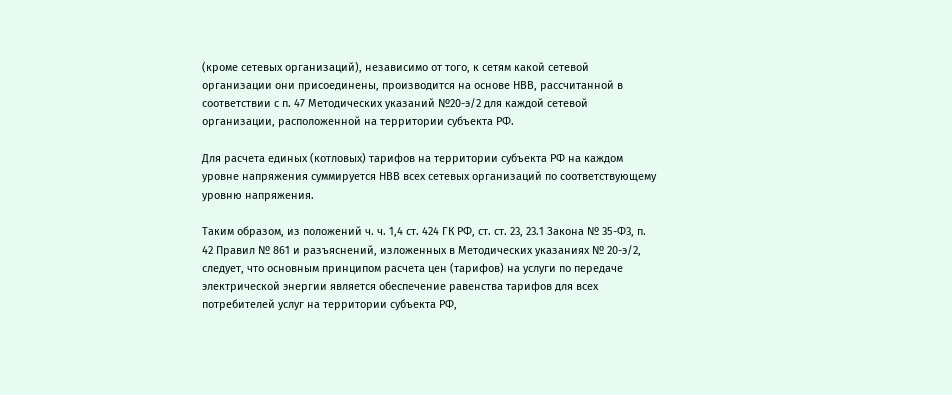(кроме сетевых организаций), независимо от того, к сетям какой сетевой организации они присоединены, производится на основе НВВ, рассчитанной в соответствии с п. 47 Методических указаний №20-э/2 для каждой сетевой организации, расположенной на территории субъекта РФ.

Для расчета единых (котловых) тарифов на территории субъекта РФ на каждом уровне напряжения суммируется НВВ всех сетевых организаций по соответствующему уровню напряжения.

Таким образом, из положений ч. ч. 1,4 ст. 424 ГК РФ, ст. ст. 23, 23.1 Закона № 35-Ф3, п. 42 Правил № 861 и разъяснений, изложенных в Методических указаниях № 20-э/2, следует, что основным принципом расчета цен (тарифов) на услуги по передаче электрической энергии является обеспечение равенства тарифов для всех потребителей услуг на территории субъекта РФ,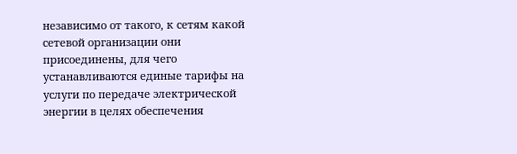независимо от такого, к сетям какой сетевой организации они присоединены, для чего устанавливаются единые тарифы на услуги по передаче электрической энергии в целях обеспечения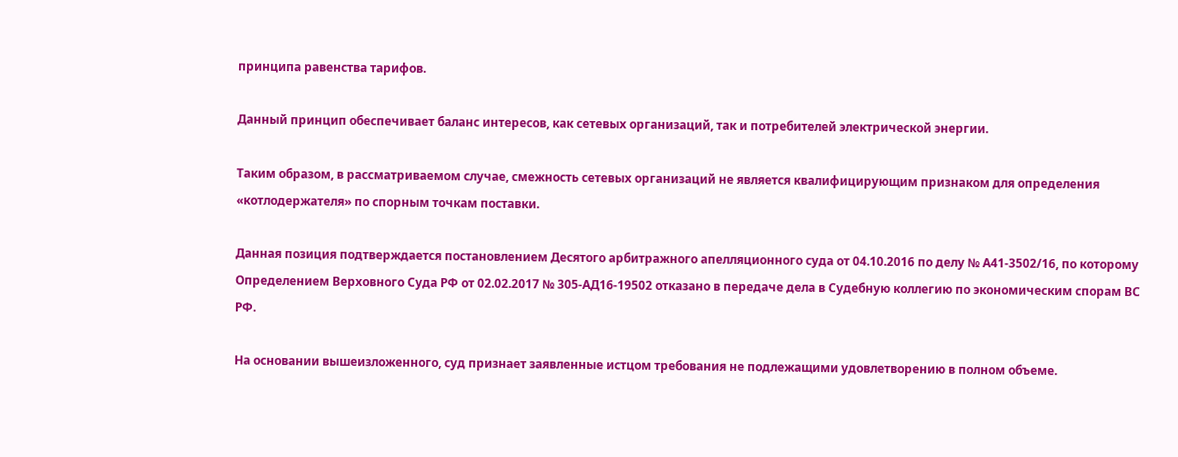принципа равенства тарифов.

Данный принцип обеспечивает баланс интересов, как сетевых организаций, так и потребителей электрической энергии.

Таким образом, в рассматриваемом случае, смежность сетевых организаций не является квалифицирующим признаком для определения «котлодержателя» по спорным точкам поставки.

Данная позиция подтверждается постановлением Десятого арбитражного апелляционного суда от 04.10.2016 по делу № А41-3502/16, по которому Определением Верховного Суда РФ от 02.02.2017 № 305-АД16-19502 отказано в передаче дела в Судебную коллегию по экономическим спорам ВС РФ.

На основании вышеизложенного, суд признает заявленные истцом требования не подлежащими удовлетворению в полном объеме.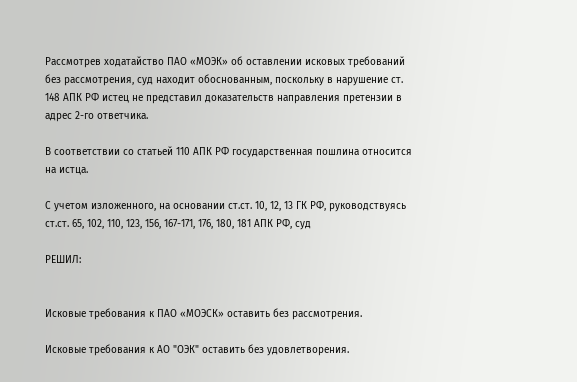Рассмотрев ходатайство ПАО «МОЭК» об оставлении исковых требований без рассмотрения, суд находит обоснованным, поскольку в нарушение ст. 148 АПК РФ истец не представил доказательств направления претензии в адрес 2-го ответчика.

В соответствии со статьей 110 АПК РФ государственная пошлина относится на истца.

С учетом изложенного, на основании ст.ст. 10, 12, 13 ГК РФ, руководствуясь ст.ст. 65, 102, 110, 123, 156, 167-171, 176, 180, 181 АПК РФ, суд

РЕШИЛ:


Исковые требования к ПАО «МОЭСК» оставить без рассмотрения.

Исковые требования к АО "ОЭК" оставить без удовлетворения.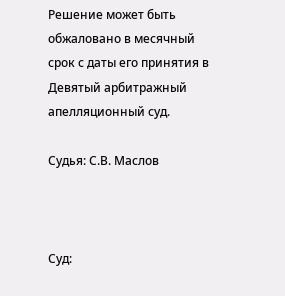Решение может быть обжаловано в месячный срок с даты его принятия в Девятый арбитражный апелляционный суд.

Судья: С.В. Маслов



Суд: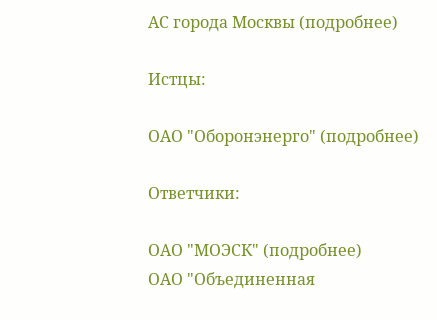АС города Москвы (подробнее)

Истцы:

ОАО "Оборонэнерго" (подробнее)

Ответчики:

ОАО "МОЭСК" (подробнее)
ОАО "Объединенная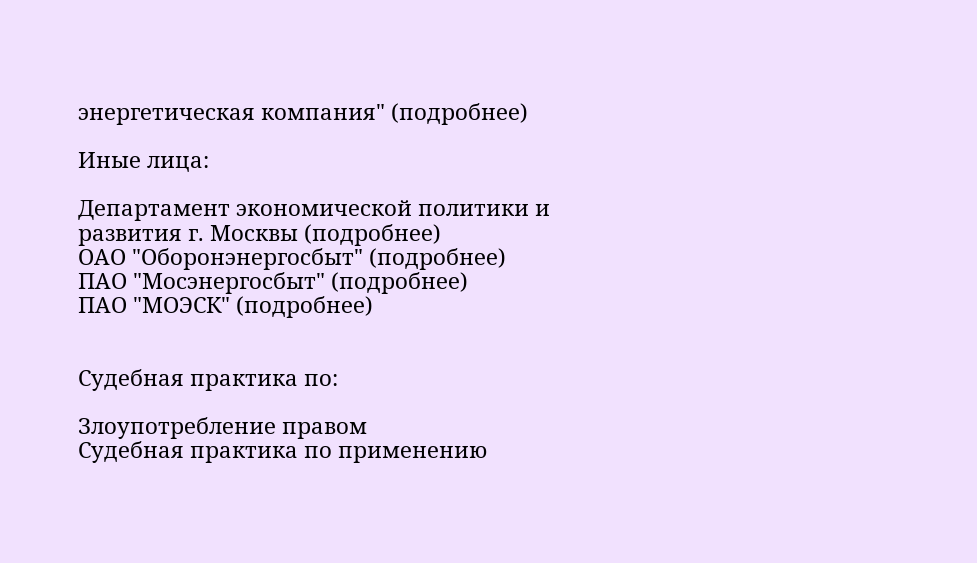энергетическая компания" (подробнее)

Иные лица:

Департамент экономической политики и развития г. Москвы (подробнее)
ОАО "Оборонэнергосбыт" (подробнее)
ПАО "Мосэнергосбыт" (подробнее)
ПАО "МОЭСК" (подробнее)


Судебная практика по:

Злоупотребление правом
Судебная практика по применению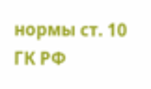нормы ст. 10 ГК РФ